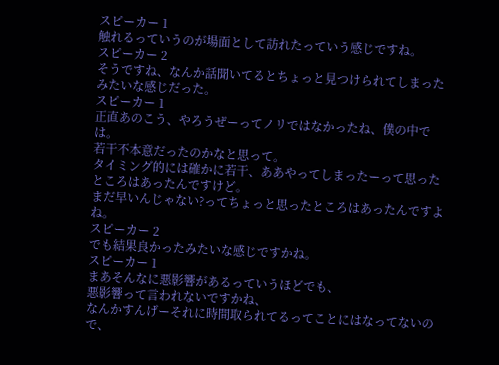スピーカー 1
触れるっていうのが場面として訪れたっていう感じですね。
スピーカー 2
そうですね、なんか話聞いてるとちょっと見つけられてしまったみたいな感じだった。
スピーカー 1
正直あのこう、やろうぜーってノリではなかったね、僕の中では。
若干不本意だったのかなと思って。
タイミング的には確かに若干、ああやってしまったーって思ったところはあったんですけど。
まだ早いんじゃない?ってちょっと思ったところはあったんですよね。
スピーカー 2
でも結果良かったみたいな感じですかね。
スピーカー 1
まあそんなに悪影響があるっていうほどでも、
悪影響って言われないですかね、
なんかすんげーそれに時間取られてるってことにはなってないので、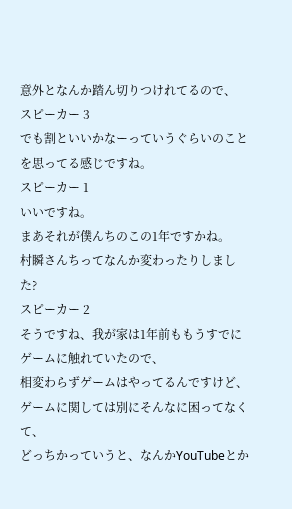意外となんか踏ん切りつけれてるので、
スピーカー 3
でも割といいかなーっていうぐらいのことを思ってる感じですね。
スピーカー 1
いいですね。
まあそれが僕んちのこの1年ですかね。
村瞬さんちってなんか変わったりしました?
スピーカー 2
そうですね、我が家は1年前ももうすでにゲームに触れていたので、
相変わらずゲームはやってるんですけど、
ゲームに関しては別にそんなに困ってなくて、
どっちかっていうと、なんかYouTubeとか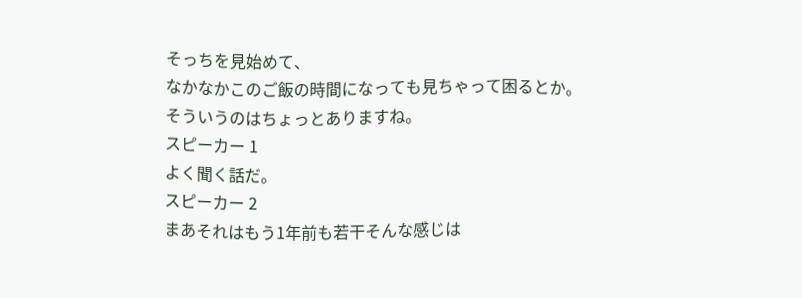そっちを見始めて、
なかなかこのご飯の時間になっても見ちゃって困るとか。
そういうのはちょっとありますね。
スピーカー 1
よく聞く話だ。
スピーカー 2
まあそれはもう1年前も若干そんな感じは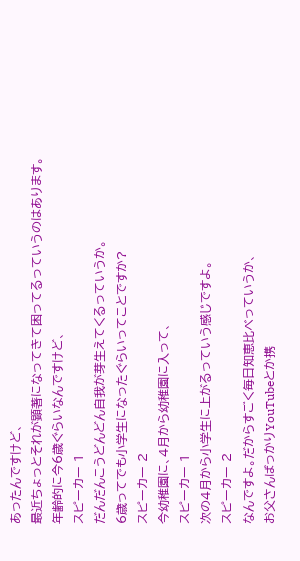あったんですけど、
最近ちょっとそれが顕著になってきて困ってるっていうのはあります。
年齢的に今6歳ぐらいなんですけど、
スピーカー 1
だんだんこうどんどん自我が芽生えてくるっていうか。
6歳ってでも小学生になったぐらいってことですか?
スピーカー 2
今幼稚園に、4月から幼稚園に入って、
スピーカー 1
次の4月から小学生に上がるっていう感じですよ。
スピーカー 2
なんですよ。だからすごく毎日知恵比べっていうか、
お父さんばっかりYouTubeとか携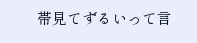帯見てずるいって言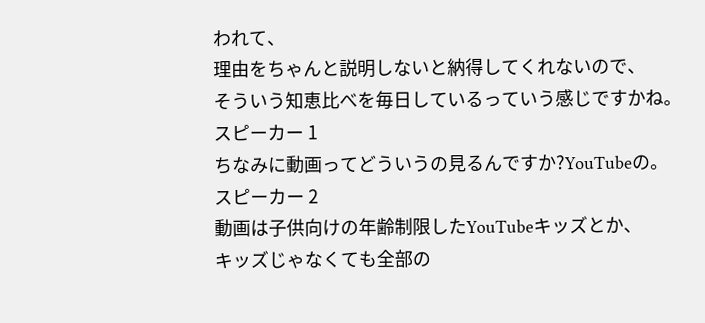われて、
理由をちゃんと説明しないと納得してくれないので、
そういう知恵比べを毎日しているっていう感じですかね。
スピーカー 1
ちなみに動画ってどういうの見るんですか?YouTubeの。
スピーカー 2
動画は子供向けの年齢制限したYouTubeキッズとか、
キッズじゃなくても全部の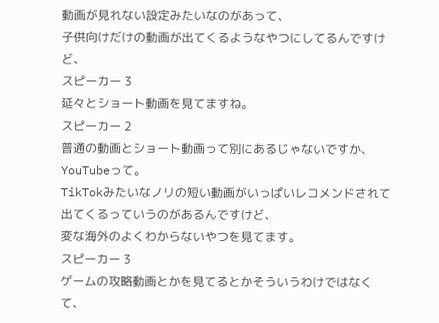動画が見れない設定みたいなのがあって、
子供向けだけの動画が出てくるようなやつにしてるんですけど、
スピーカー 3
延々とショート動画を見てますね。
スピーカー 2
普通の動画とショート動画って別にあるじゃないですか、YouTubeって。
TikTokみたいなノリの短い動画がいっぱいレコメンドされて出てくるっていうのがあるんですけど、
変な海外のよくわからないやつを見てます。
スピーカー 3
ゲームの攻略動画とかを見てるとかそういうわけではなくて、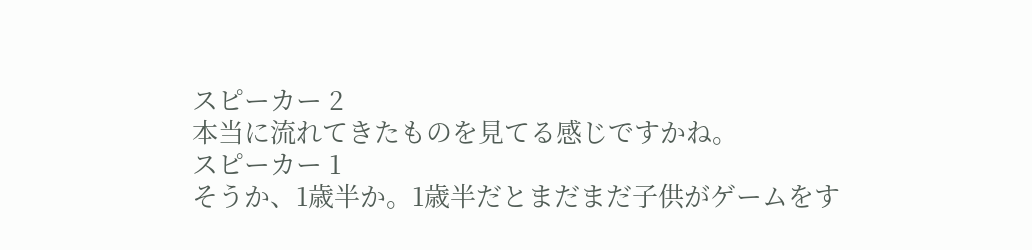スピーカー 2
本当に流れてきたものを見てる感じですかね。
スピーカー 1
そうか、1歳半か。1歳半だとまだまだ子供がゲームをす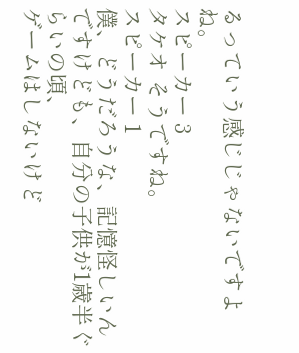るっていう感じじゃないですよね。
スピーカー 3
タケオ そうですね。
スピーカー 1
僕、どうだろうな、記憶怪しいんですけども、自分の子供が1歳半ぐらいの頃、
ゲームはしないけど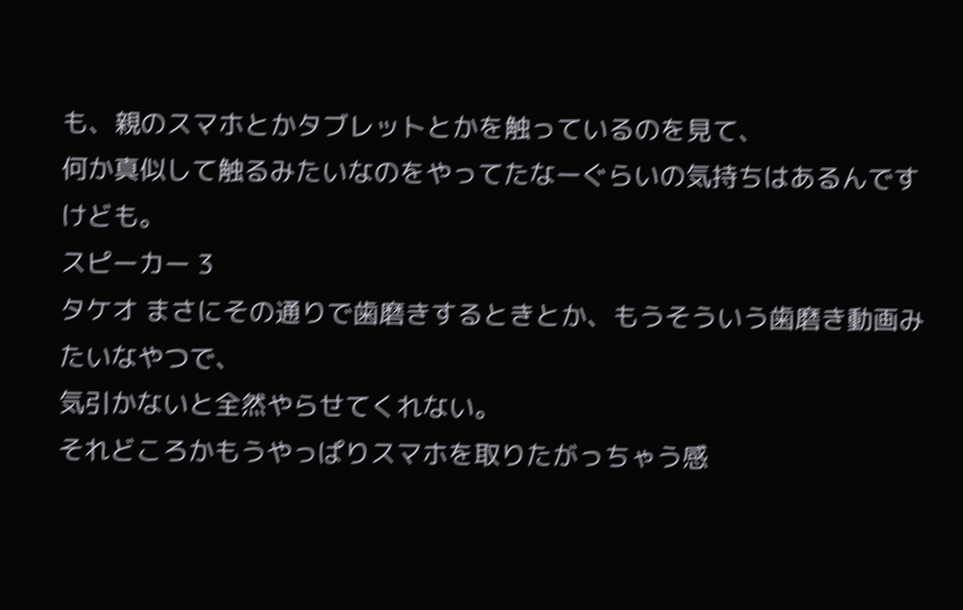も、親のスマホとかタブレットとかを触っているのを見て、
何か真似して触るみたいなのをやってたなーぐらいの気持ちはあるんですけども。
スピーカー 3
タケオ まさにその通りで歯磨きするときとか、もうそういう歯磨き動画みたいなやつで、
気引かないと全然やらせてくれない。
それどころかもうやっぱりスマホを取りたがっちゃう感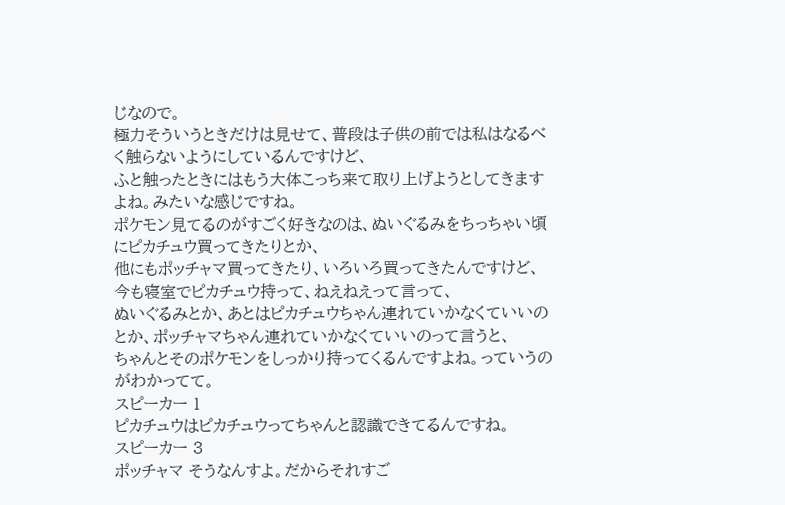じなので。
極力そういうときだけは見せて、普段は子供の前では私はなるべく触らないようにしているんですけど、
ふと触ったときにはもう大体こっち来て取り上げようとしてきますよね。みたいな感じですね。
ポケモン見てるのがすごく好きなのは、ぬいぐるみをちっちゃい頃にピカチュウ買ってきたりとか、
他にもポッチャマ買ってきたり、いろいろ買ってきたんですけど、
今も寝室でピカチュウ持って、ねえねえって言って、
ぬいぐるみとか、あとはピカチュウちゃん連れていかなくていいのとか、ポッチャマちゃん連れていかなくていいのって言うと、
ちゃんとそのポケモンをしっかり持ってくるんですよね。っていうのがわかってて。
スピーカー 1
ピカチュウはピカチュウってちゃんと認識できてるんですね。
スピーカー 3
ポッチャマ そうなんすよ。だからそれすご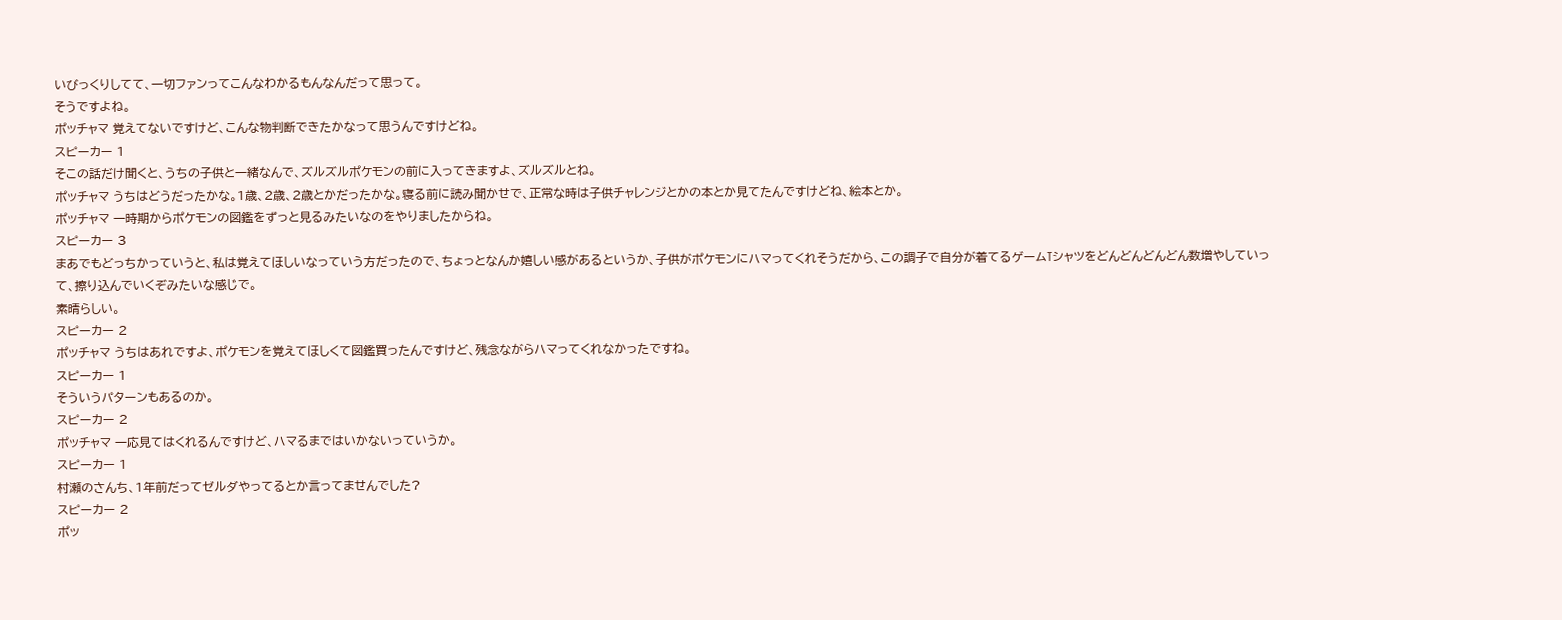いびっくりしてて、一切ファンってこんなわかるもんなんだって思って。
そうですよね。
ポッチャマ 覚えてないですけど、こんな物判断できたかなって思うんですけどね。
スピーカー 1
そこの話だけ聞くと、うちの子供と一緒なんで、ズルズルポケモンの前に入ってきますよ、ズルズルとね。
ポッチャマ うちはどうだったかな。1歳、2歳、2歳とかだったかな。寝る前に読み聞かせで、正常な時は子供チャレンジとかの本とか見てたんですけどね、絵本とか。
ポッチャマ 一時期からポケモンの図鑑をずっと見るみたいなのをやりましたからね。
スピーカー 3
まあでもどっちかっていうと、私は覚えてほしいなっていう方だったので、ちょっとなんか嬉しい感があるというか、子供がポケモンにハマってくれそうだから、この調子で自分が着てるゲームTシャツをどんどんどんどん数増やしていって、擦り込んでいくぞみたいな感じで。
素晴らしい。
スピーカー 2
ポッチャマ うちはあれですよ、ポケモンを覚えてほしくて図鑑買ったんですけど、残念ながらハマってくれなかったですね。
スピーカー 1
そういうパターンもあるのか。
スピーカー 2
ポッチャマ 一応見てはくれるんですけど、ハマるまではいかないっていうか。
スピーカー 1
村瀬のさんち、1年前だってゼルダやってるとか言ってませんでした?
スピーカー 2
ポッ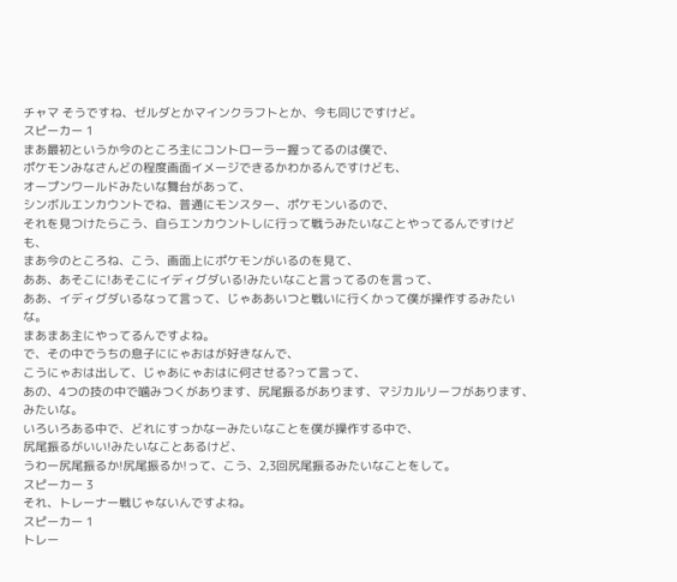チャマ そうですね、ゼルダとかマインクラフトとか、今も同じですけど。
スピーカー 1
まあ最初というか今のところ主にコントローラー握ってるのは僕で、
ポケモンみなさんどの程度画面イメージできるかわかるんですけども、
オープンワールドみたいな舞台があって、
シンボルエンカウントでね、普通にモンスター、ポケモンいるので、
それを見つけたらこう、自らエンカウントしに行って戦うみたいなことやってるんですけども、
まあ今のところね、こう、画面上にポケモンがいるのを見て、
ああ、あそこに!あそこにイディグダいる!みたいなこと言ってるのを言って、
ああ、イディグダいるなって言って、じゃああいつと戦いに行くかって僕が操作するみたいな。
まあまあ主にやってるんですよね。
で、その中でうちの息子ににゃおはが好きなんで、
こうにゃおは出して、じゃあにゃおはに何させる?って言って、
あの、4つの技の中で噛みつくがあります、尻尾振るがあります、マジカルリーフがあります、みたいな。
いろいろある中で、どれにすっかなーみたいなことを僕が操作する中で、
尻尾振るがいい!みたいなことあるけど、
うわー尻尾振るか!尻尾振るか!って、こう、2,3回尻尾振るみたいなことをして。
スピーカー 3
それ、トレーナー戦じゃないんですよね。
スピーカー 1
トレー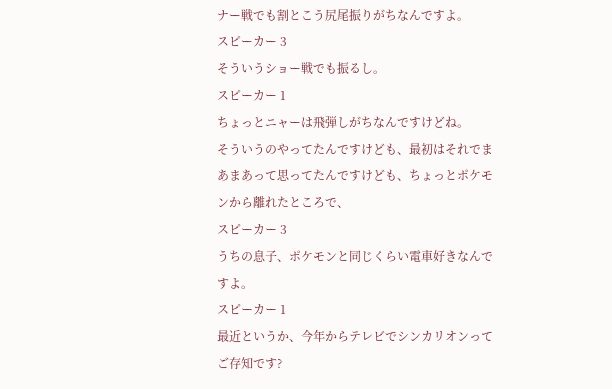ナー戦でも割とこう尻尾振りがちなんですよ。
スピーカー 3
そういうショー戦でも振るし。
スピーカー 1
ちょっとニャーは飛弾しがちなんですけどね。
そういうのやってたんですけども、最初はそれでまあまあって思ってたんですけども、ちょっとポケモンから離れたところで、
スピーカー 3
うちの息子、ポケモンと同じくらい電車好きなんですよ。
スピーカー 1
最近というか、今年からテレビでシンカリオンってご存知です?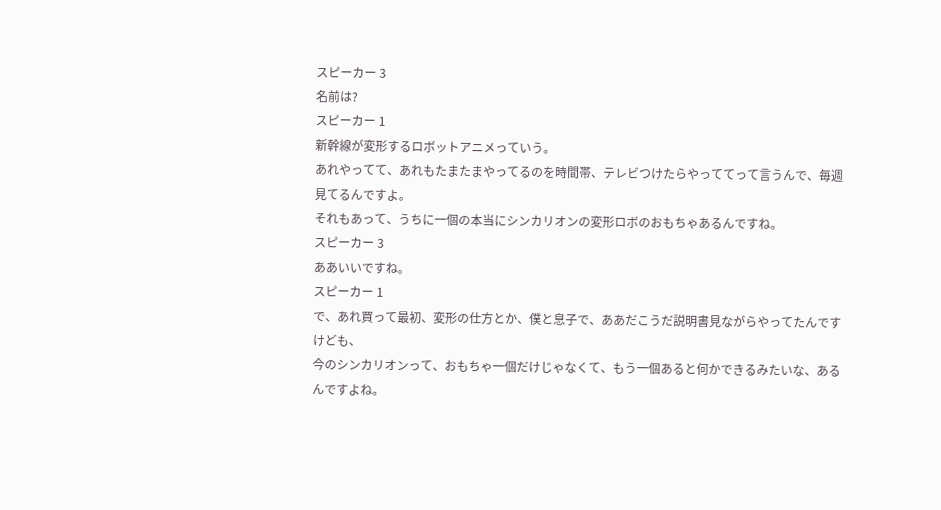スピーカー 3
名前は?
スピーカー 1
新幹線が変形するロボットアニメっていう。
あれやってて、あれもたまたまやってるのを時間帯、テレビつけたらやっててって言うんで、毎週見てるんですよ。
それもあって、うちに一個の本当にシンカリオンの変形ロボのおもちゃあるんですね。
スピーカー 3
ああいいですね。
スピーカー 1
で、あれ買って最初、変形の仕方とか、僕と息子で、ああだこうだ説明書見ながらやってたんですけども、
今のシンカリオンって、おもちゃ一個だけじゃなくて、もう一個あると何かできるみたいな、あるんですよね。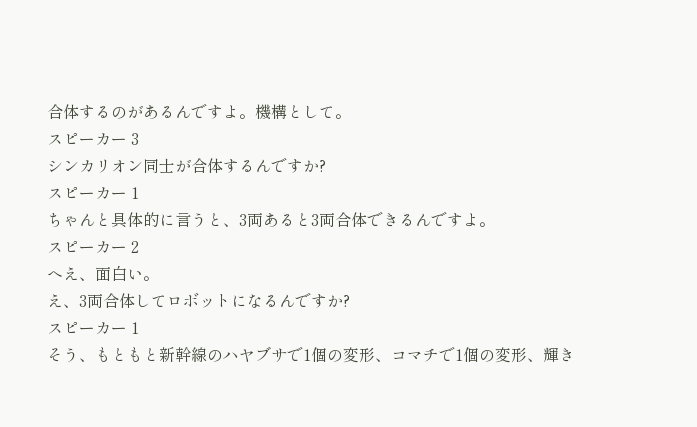合体するのがあるんですよ。機構として。
スピーカー 3
シンカリオン同士が合体するんですか?
スピーカー 1
ちゃんと具体的に言うと、3両あると3両合体できるんですよ。
スピーカー 2
へえ、面白い。
え、3両合体してロボットになるんですか?
スピーカー 1
そう、もともと新幹線のハヤブサで1個の変形、コマチで1個の変形、輝き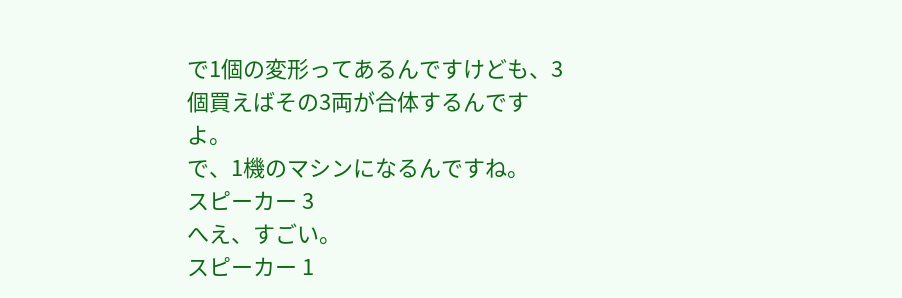で1個の変形ってあるんですけども、3個買えばその3両が合体するんですよ。
で、1機のマシンになるんですね。
スピーカー 3
へえ、すごい。
スピーカー 1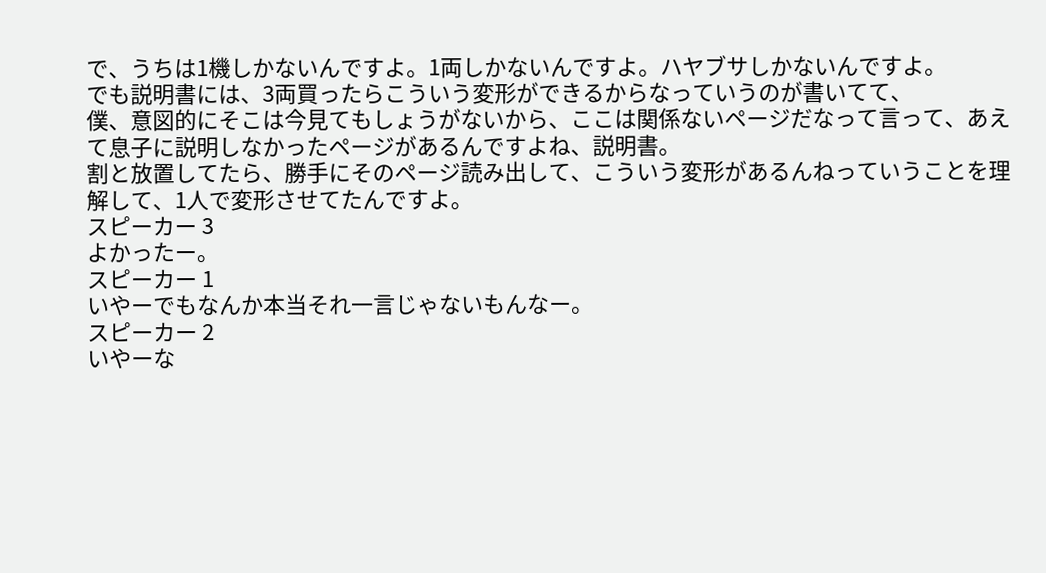で、うちは1機しかないんですよ。1両しかないんですよ。ハヤブサしかないんですよ。
でも説明書には、3両買ったらこういう変形ができるからなっていうのが書いてて、
僕、意図的にそこは今見てもしょうがないから、ここは関係ないページだなって言って、あえて息子に説明しなかったページがあるんですよね、説明書。
割と放置してたら、勝手にそのページ読み出して、こういう変形があるんねっていうことを理解して、1人で変形させてたんですよ。
スピーカー 3
よかったー。
スピーカー 1
いやーでもなんか本当それ一言じゃないもんなー。
スピーカー 2
いやーな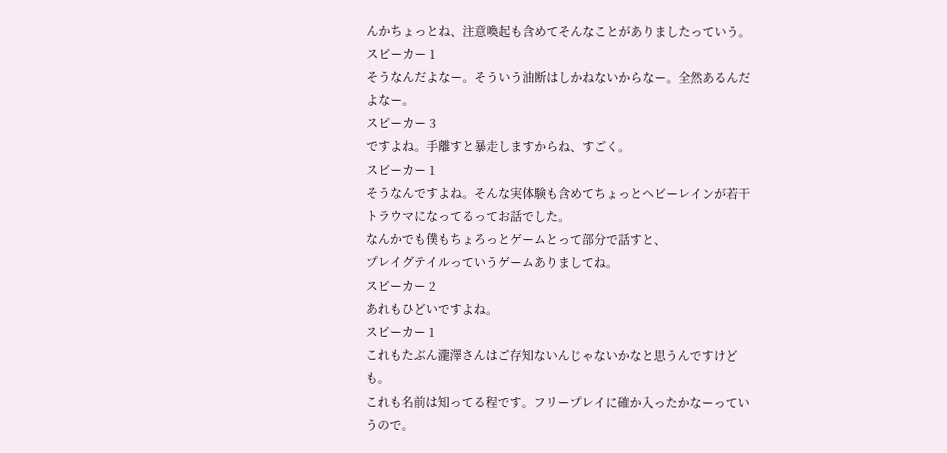んかちょっとね、注意喚起も含めてそんなことがありましたっていう。
スピーカー 1
そうなんだよなー。そういう油断はしかねないからなー。全然あるんだよなー。
スピーカー 3
ですよね。手離すと暴走しますからね、すごく。
スピーカー 1
そうなんですよね。そんな実体験も含めてちょっとヘビーレインが若干トラウマになってるってお話でした。
なんかでも僕もちょろっとゲームとって部分で話すと、
プレイグテイルっていうゲームありましてね。
スピーカー 2
あれもひどいですよね。
スピーカー 1
これもたぶん瀧澤さんはご存知ないんじゃないかなと思うんですけども。
これも名前は知ってる程です。フリープレイに確か入ったかなーっていうので。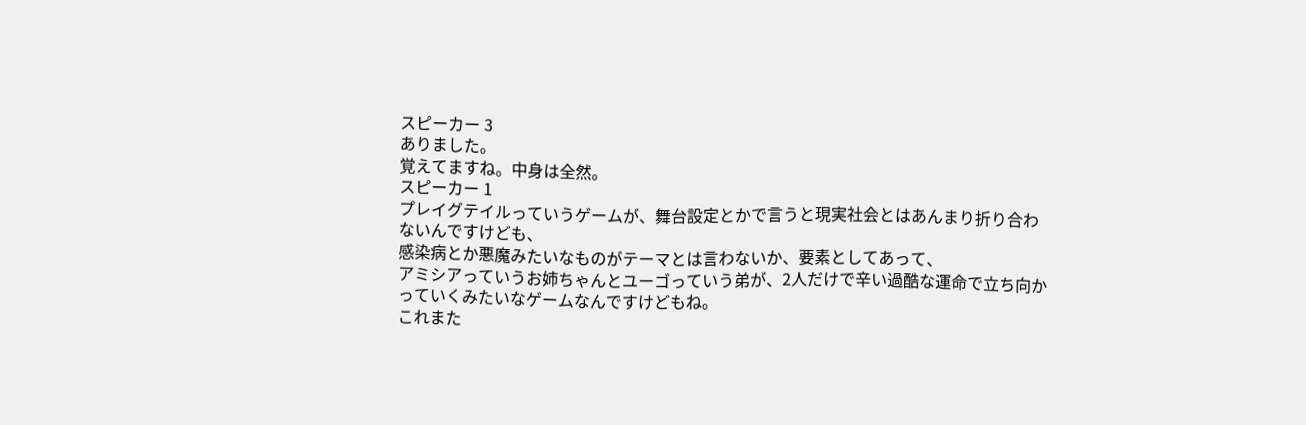スピーカー 3
ありました。
覚えてますね。中身は全然。
スピーカー 1
プレイグテイルっていうゲームが、舞台設定とかで言うと現実社会とはあんまり折り合わないんですけども、
感染病とか悪魔みたいなものがテーマとは言わないか、要素としてあって、
アミシアっていうお姉ちゃんとユーゴっていう弟が、2人だけで辛い過酷な運命で立ち向かっていくみたいなゲームなんですけどもね。
これまた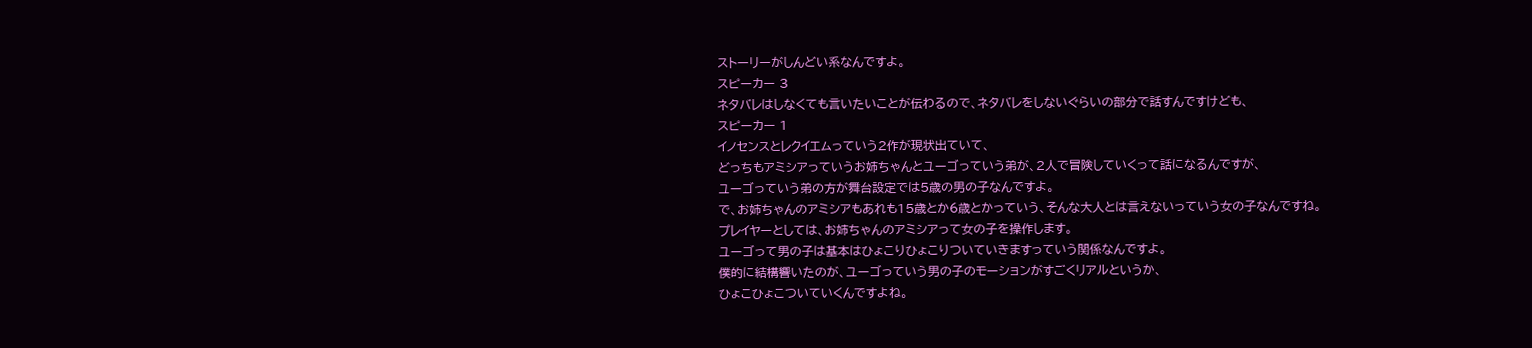ストーリーがしんどい系なんですよ。
スピーカー 3
ネタバレはしなくても言いたいことが伝わるので、ネタバレをしないぐらいの部分で話すんですけども、
スピーカー 1
イノセンスとレクイエムっていう2作が現状出ていて、
どっちもアミシアっていうお姉ちゃんとユーゴっていう弟が、2人で冒険していくって話になるんですが、
ユーゴっていう弟の方が舞台設定では5歳の男の子なんですよ。
で、お姉ちゃんのアミシアもあれも15歳とか6歳とかっていう、そんな大人とは言えないっていう女の子なんですね。
プレイヤーとしては、お姉ちゃんのアミシアって女の子を操作します。
ユーゴって男の子は基本はひょこりひょこりついていきますっていう関係なんですよ。
僕的に結構響いたのが、ユーゴっていう男の子のモーションがすごくリアルというか、
ひょこひょこついていくんですよね。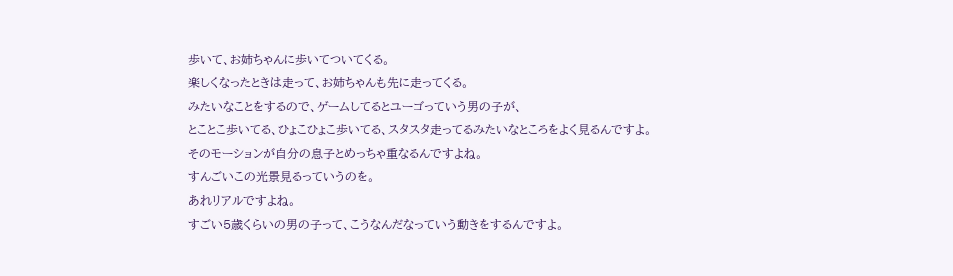歩いて、お姉ちゃんに歩いてついてくる。
楽しくなったときは走って、お姉ちゃんも先に走ってくる。
みたいなことをするので、ゲームしてるとユーゴっていう男の子が、
とことこ歩いてる、ひょこひょこ歩いてる、スタスタ走ってるみたいなところをよく見るんですよ。
そのモーションが自分の息子とめっちゃ重なるんですよね。
すんごいこの光景見るっていうのを。
あれリアルですよね。
すごい5歳くらいの男の子って、こうなんだなっていう動きをするんですよ。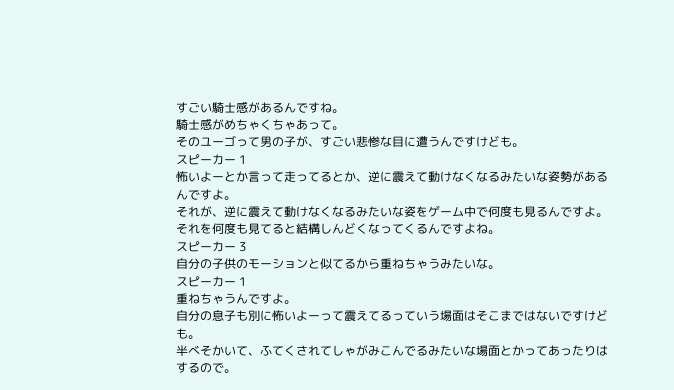すごい騎士感があるんですね。
騎士感がめちゃくちゃあって。
そのユーゴって男の子が、すごい悲惨な目に遭うんですけども。
スピーカー 1
怖いよーとか言って走ってるとか、逆に震えて動けなくなるみたいな姿勢があるんですよ。
それが、逆に震えて動けなくなるみたいな姿をゲーム中で何度も見るんですよ。
それを何度も見てると結構しんどくなってくるんですよね。
スピーカー 3
自分の子供のモーションと似てるから重ねちゃうみたいな。
スピーカー 1
重ねちゃうんですよ。
自分の息子も別に怖いよーって震えてるっていう場面はそこまではないですけども。
半べそかいて、ふてくされてしゃがみこんでるみたいな場面とかってあったりはするので。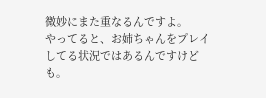微妙にまた重なるんですよ。
やってると、お姉ちゃんをプレイしてる状況ではあるんですけども。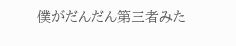僕がだんだん第三者みた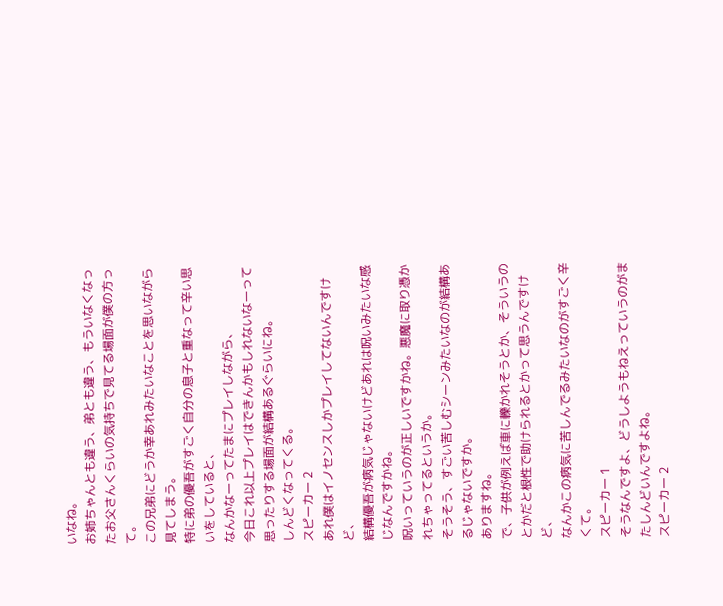いなね。
お姉ちゃんとも違う、弟とも違う、もういなくなったお父さんくらいの気持ちで見てる場面が僕の方って。
この兄弟にどうか幸あれみたいなことを思いながら見てしまう。
特に弟の優吾がすごく自分の息子と重なって辛い思いをしていると、
なんかなーってたまにプレイしながら、
今日これ以上プレイはできんかもしれないなーって思ったりする場面が結構あるぐらいにね。
しんどくなってくる。
スピーカー 2
あれ僕はイノセンスしかプレイしてないんですけど、
結構優吾が病気じゃないけどあれは呪いみたいな感じなんですかね。
呪いっていうのが正しいですかね。悪魔に取り憑かれちゃってるというか。
そうそう、すごい苦しむシーンみたいなのが結構あるじゃないですか。
ありますね。
で、子供が例えば車に轢かれそうとか、そういうのとかだと根性で助けられるとかって思うんですけど、
なんかこの病気に苦しんでるみたいなのがすごく辛くて。
スピーカー 1
そうなんですよ、どうしようもねえっていうのがまたしんどいんですよね。
スピーカー 2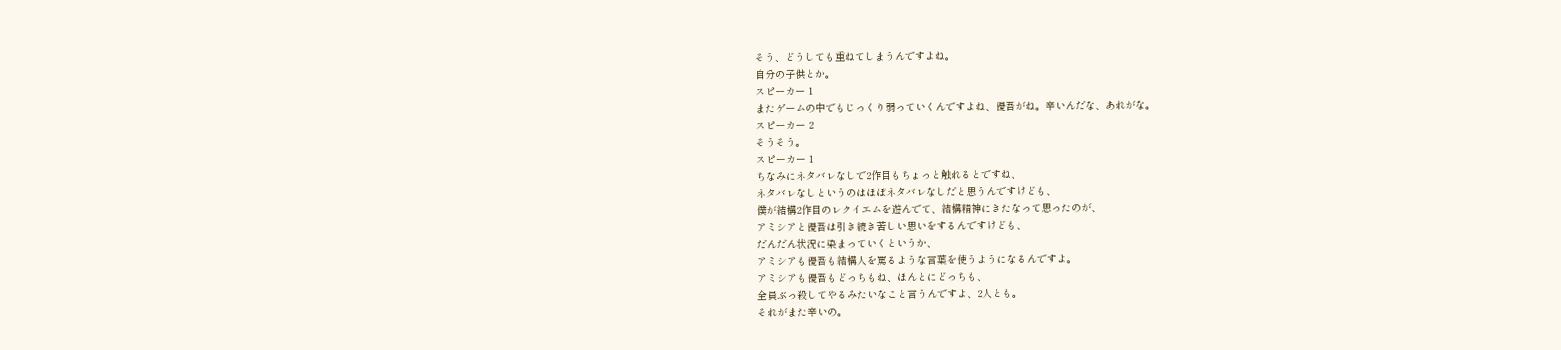そう、どうしても重ねてしまうんですよね。
自分の子供とか。
スピーカー 1
またゲームの中でもじっくり弱っていくんですよね、優吾がね。辛いんだな、あれがな。
スピーカー 2
そうそう。
スピーカー 1
ちなみにネタバレなしで2作目もちょっと触れるとですね、
ネタバレなしというのはほぼネタバレなしだと思うんですけども、
僕が結構2作目のレクイエムを遊んでて、結構精神にきたなって思ったのが、
アミシアと優吾は引き続き苦しい思いをするんですけども、
だんだん状況に染まっていくというか、
アミシアも優吾も結構人を罵るような言葉を使うようになるんですよ。
アミシアも優吾もどっちもね、ほんとにどっちも、
全員ぶっ殺してやるみたいなこと言うんですよ、2人とも。
それがまた辛いの。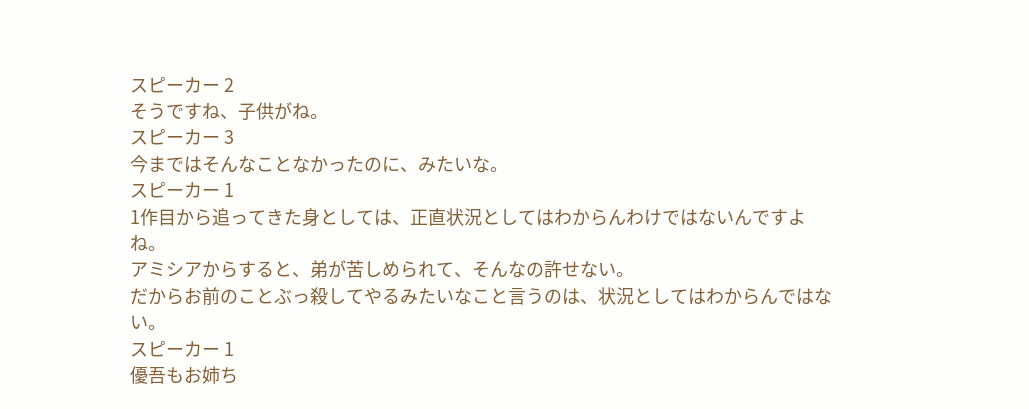スピーカー 2
そうですね、子供がね。
スピーカー 3
今まではそんなことなかったのに、みたいな。
スピーカー 1
1作目から追ってきた身としては、正直状況としてはわからんわけではないんですよね。
アミシアからすると、弟が苦しめられて、そんなの許せない。
だからお前のことぶっ殺してやるみたいなこと言うのは、状況としてはわからんではない。
スピーカー 1
優吾もお姉ち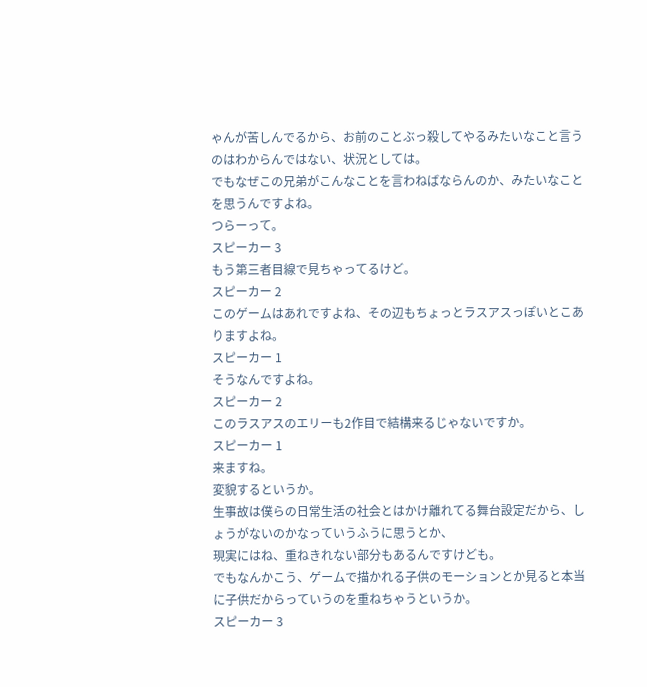ゃんが苦しんでるから、お前のことぶっ殺してやるみたいなこと言うのはわからんではない、状況としては。
でもなぜこの兄弟がこんなことを言わねばならんのか、みたいなことを思うんですよね。
つらーって。
スピーカー 3
もう第三者目線で見ちゃってるけど。
スピーカー 2
このゲームはあれですよね、その辺もちょっとラスアスっぽいとこありますよね。
スピーカー 1
そうなんですよね。
スピーカー 2
このラスアスのエリーも2作目で結構来るじゃないですか。
スピーカー 1
来ますね。
変貌するというか。
生事故は僕らの日常生活の社会とはかけ離れてる舞台設定だから、しょうがないのかなっていうふうに思うとか、
現実にはね、重ねきれない部分もあるんですけども。
でもなんかこう、ゲームで描かれる子供のモーションとか見ると本当に子供だからっていうのを重ねちゃうというか。
スピーカー 3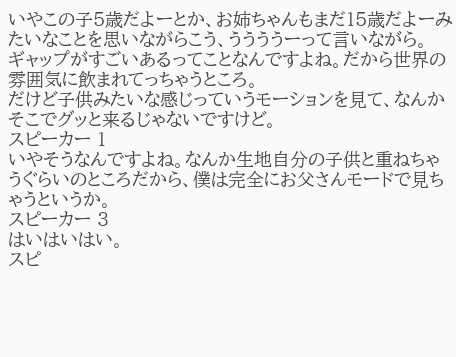いやこの子5歳だよーとか、お姉ちゃんもまだ15歳だよーみたいなことを思いながらこう、ううううーって言いながら。
ギャップがすごいあるってことなんですよね。だから世界の雰囲気に飲まれてっちゃうところ。
だけど子供みたいな感じっていうモーションを見て、なんかそこでグッと来るじゃないですけど。
スピーカー 1
いやそうなんですよね。なんか生地自分の子供と重ねちゃうぐらいのところだから、僕は完全にお父さんモードで見ちゃうというか。
スピーカー 3
はいはいはい。
スピ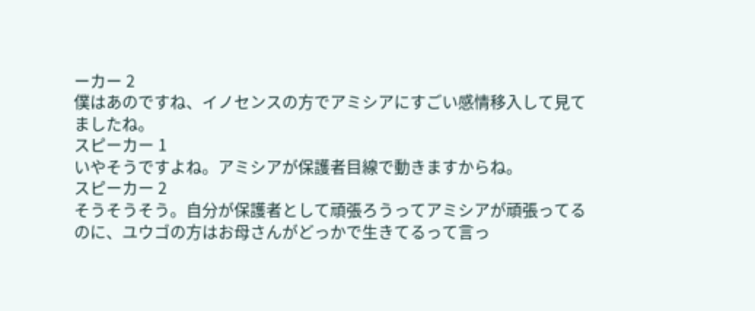ーカー 2
僕はあのですね、イノセンスの方でアミシアにすごい感情移入して見てましたね。
スピーカー 1
いやそうですよね。アミシアが保護者目線で動きますからね。
スピーカー 2
そうそうそう。自分が保護者として頑張ろうってアミシアが頑張ってるのに、ユウゴの方はお母さんがどっかで生きてるって言っ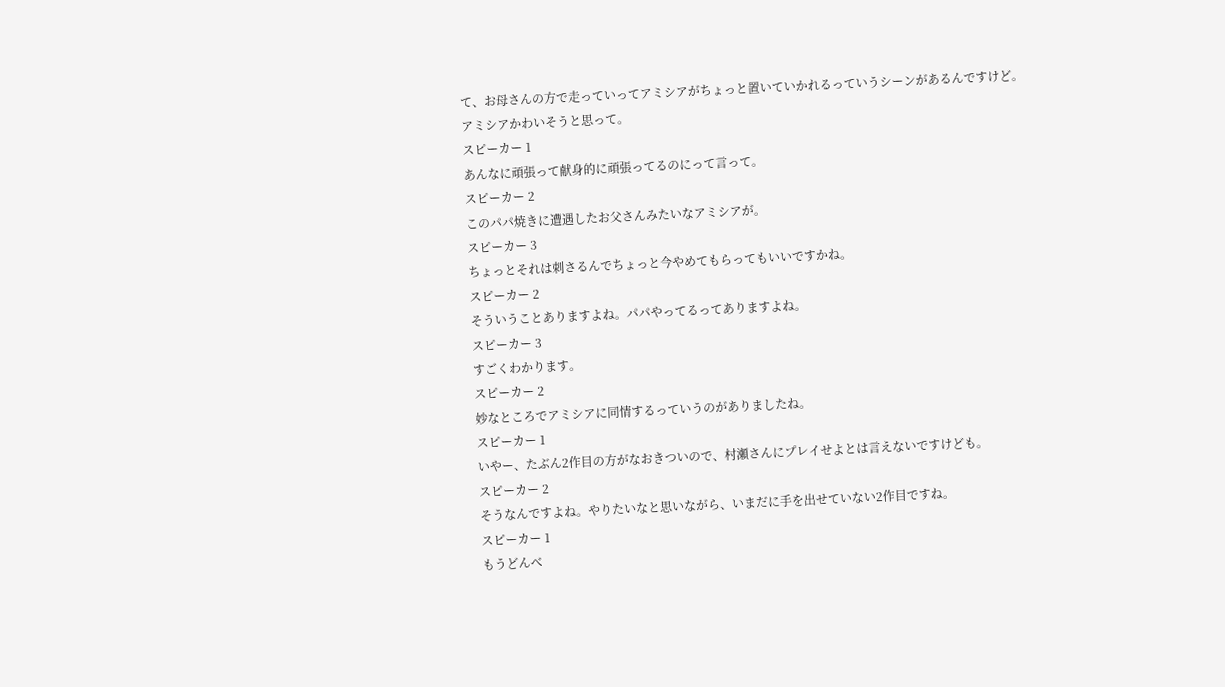て、お母さんの方で走っていってアミシアがちょっと置いていかれるっていうシーンがあるんですけど。
アミシアかわいそうと思って。
スピーカー 1
あんなに頑張って献身的に頑張ってるのにって言って。
スピーカー 2
このパパ焼きに遭遇したお父さんみたいなアミシアが。
スピーカー 3
ちょっとそれは刺さるんでちょっと今やめてもらってもいいですかね。
スピーカー 2
そういうことありますよね。パパやってるってありますよね。
スピーカー 3
すごくわかります。
スピーカー 2
妙なところでアミシアに同情するっていうのがありましたね。
スピーカー 1
いやー、たぶん2作目の方がなおきついので、村瀬さんにプレイせよとは言えないですけども。
スピーカー 2
そうなんですよね。やりたいなと思いながら、いまだに手を出せていない2作目ですね。
スピーカー 1
もうどんべ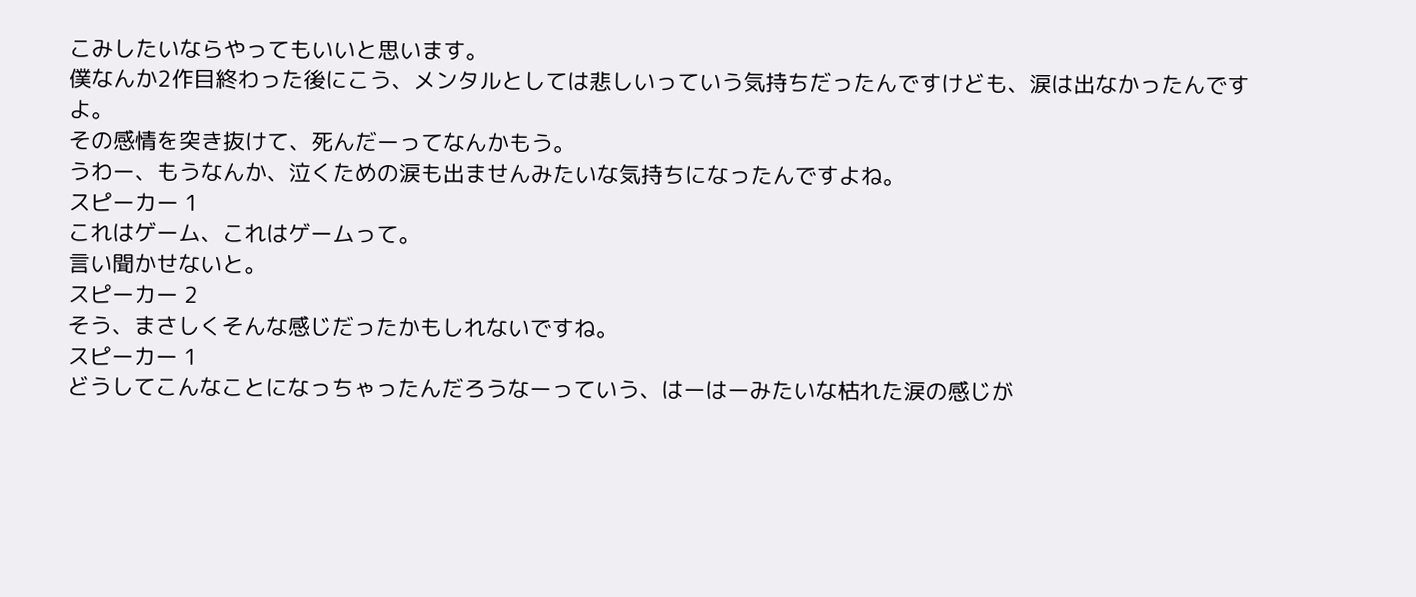こみしたいならやってもいいと思います。
僕なんか2作目終わった後にこう、メンタルとしては悲しいっていう気持ちだったんですけども、涙は出なかったんですよ。
その感情を突き抜けて、死んだーってなんかもう。
うわー、もうなんか、泣くための涙も出ませんみたいな気持ちになったんですよね。
スピーカー 1
これはゲーム、これはゲームって。
言い聞かせないと。
スピーカー 2
そう、まさしくそんな感じだったかもしれないですね。
スピーカー 1
どうしてこんなことになっちゃったんだろうなーっていう、はーはーみたいな枯れた涙の感じが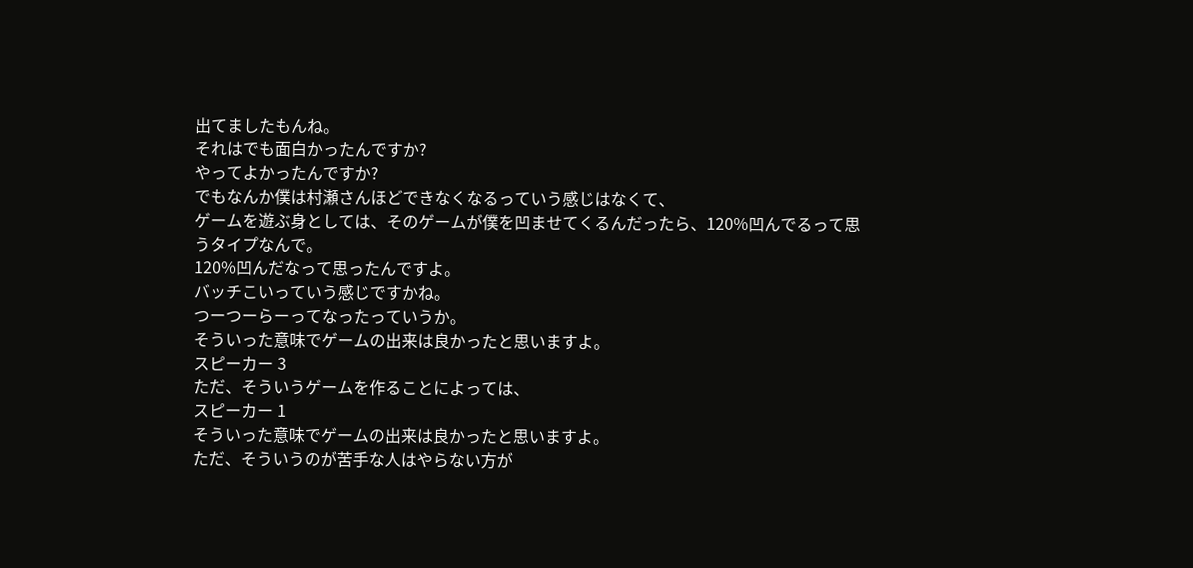出てましたもんね。
それはでも面白かったんですか?
やってよかったんですか?
でもなんか僕は村瀬さんほどできなくなるっていう感じはなくて、
ゲームを遊ぶ身としては、そのゲームが僕を凹ませてくるんだったら、120%凹んでるって思うタイプなんで。
120%凹んだなって思ったんですよ。
バッチこいっていう感じですかね。
つーつーらーってなったっていうか。
そういった意味でゲームの出来は良かったと思いますよ。
スピーカー 3
ただ、そういうゲームを作ることによっては、
スピーカー 1
そういった意味でゲームの出来は良かったと思いますよ。
ただ、そういうのが苦手な人はやらない方が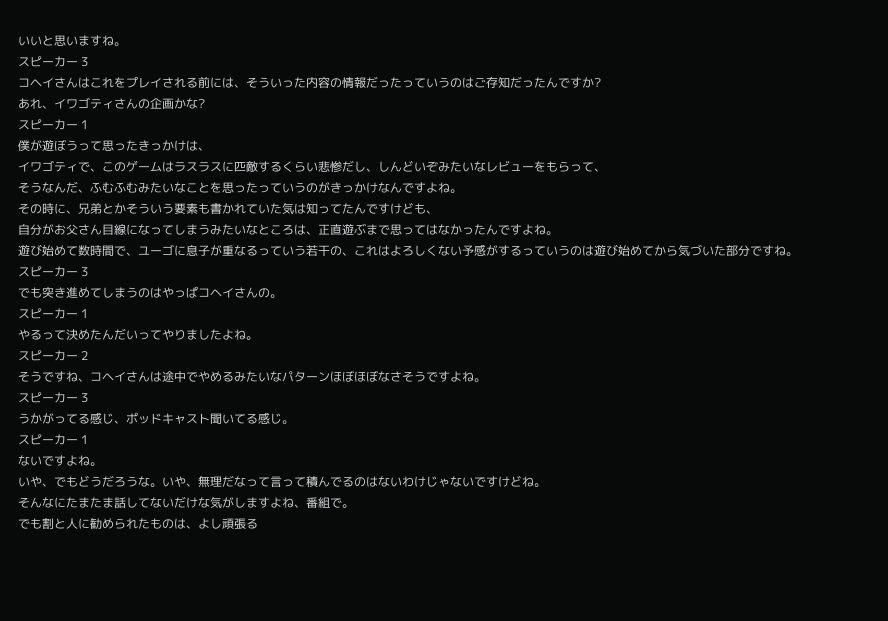いいと思いますね。
スピーカー 3
コヘイさんはこれをプレイされる前には、そういった内容の情報だったっていうのはご存知だったんですか?
あれ、イワゴティさんの企画かな?
スピーカー 1
僕が遊ぼうって思ったきっかけは、
イワゴティで、このゲームはラスラスに匹敵するくらい悲惨だし、しんどいぞみたいなレビューをもらって、
そうなんだ、ふむふむみたいなことを思ったっていうのがきっかけなんですよね。
その時に、兄弟とかそういう要素も書かれていた気は知ってたんですけども、
自分がお父さん目線になってしまうみたいなところは、正直遊ぶまで思ってはなかったんですよね。
遊び始めて数時間で、ユーゴに息子が重なるっていう若干の、これはよろしくない予感がするっていうのは遊び始めてから気づいた部分ですね。
スピーカー 3
でも突き進めてしまうのはやっぱコヘイさんの。
スピーカー 1
やるって決めたんだいってやりましたよね。
スピーカー 2
そうですね、コヘイさんは途中でやめるみたいなパターンほぼほぼなさそうですよね。
スピーカー 3
うかがってる感じ、ポッドキャスト聞いてる感じ。
スピーカー 1
ないですよね。
いや、でもどうだろうな。いや、無理だなって言って積んでるのはないわけじゃないですけどね。
そんなにたまたま話してないだけな気がしますよね、番組で。
でも割と人に勧められたものは、よし頑張る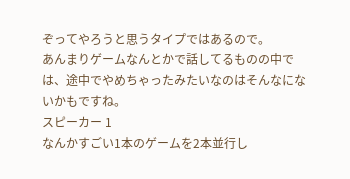ぞってやろうと思うタイプではあるので。
あんまりゲームなんとかで話してるものの中では、途中でやめちゃったみたいなのはそんなにないかもですね。
スピーカー 1
なんかすごい1本のゲームを2本並行し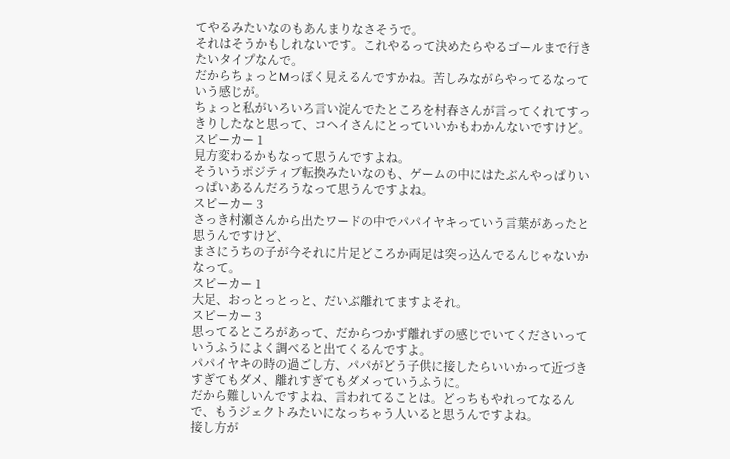てやるみたいなのもあんまりなさそうで。
それはそうかもしれないです。これやるって決めたらやるゴールまで行きたいタイプなんで。
だからちょっとMっぽく見えるんですかね。苦しみながらやってるなっていう感じが。
ちょっと私がいろいろ言い淀んでたところを村春さんが言ってくれてすっきりしたなと思って、コヘイさんにとっていいかもわかんないですけど。
スピーカー 1
見方変わるかもなって思うんですよね。
そういうポジティブ転換みたいなのも、ゲームの中にはたぶんやっぱりいっぱいあるんだろうなって思うんですよね。
スピーカー 3
さっき村瀬さんから出たワードの中でパパイヤキっていう言葉があったと思うんですけど、
まさにうちの子が今それに片足どころか両足は突っ込んでるんじゃないかなって。
スピーカー 1
大足、おっとっとっと、だいぶ離れてますよそれ。
スピーカー 3
思ってるところがあって、だからつかず離れずの感じでいてくださいっていうふうによく調べると出てくるんですよ。
パパイヤキの時の過ごし方、パパがどう子供に接したらいいかって近づきすぎてもダメ、離れすぎてもダメっていうふうに。
だから難しいんですよね、言われてることは。どっちもやれってなるんで、もうジェクトみたいになっちゃう人いると思うんですよね。
接し方が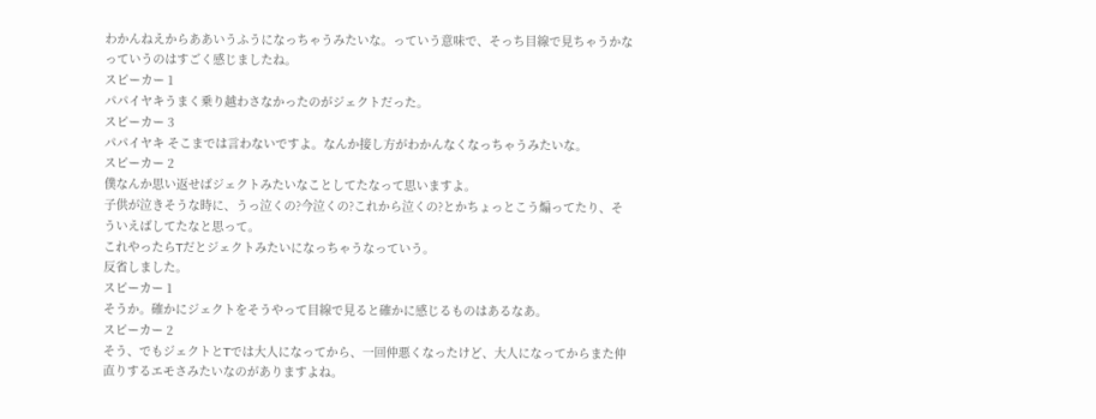わかんねえからああいうふうになっちゃうみたいな。っていう意味で、そっち目線で見ちゃうかなっていうのはすごく感じましたね。
スピーカー 1
パパイヤキうまく乗り越わさなかったのがジェクトだった。
スピーカー 3
パパイヤキ そこまでは言わないですよ。なんか接し方がわかんなくなっちゃうみたいな。
スピーカー 2
僕なんか思い返せばジェクトみたいなことしてたなって思いますよ。
子供が泣きそうな時に、うっ泣くの?今泣くの?これから泣くの?とかちょっとこう煽ってたり、そういえばしてたなと思って。
これやったらTだとジェクトみたいになっちゃうなっていう。
反省しました。
スピーカー 1
そうか。確かにジェクトをそうやって目線で見ると確かに感じるものはあるなあ。
スピーカー 2
そう、でもジェクトとTでは大人になってから、一回仲悪くなったけど、大人になってからまた仲直りするエモさみたいなのがありますよね。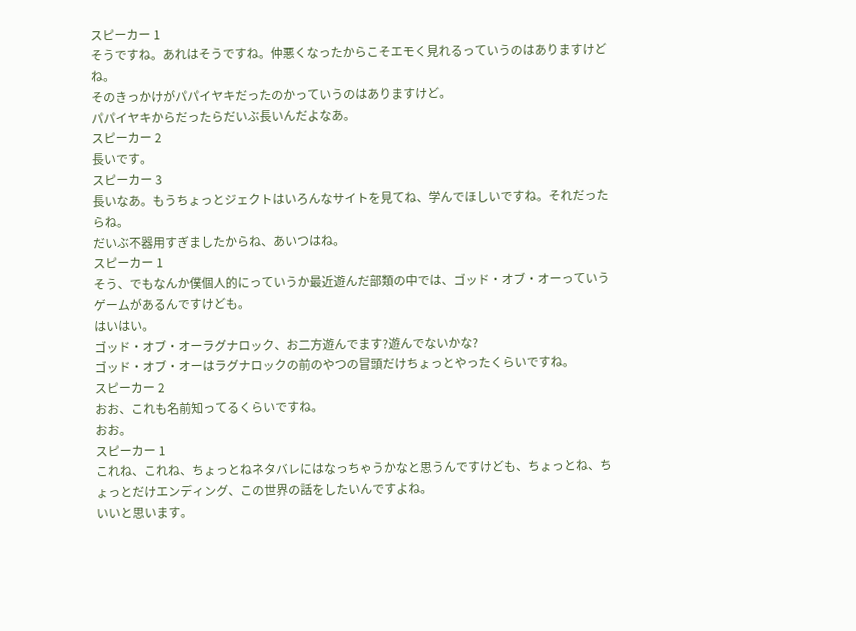スピーカー 1
そうですね。あれはそうですね。仲悪くなったからこそエモく見れるっていうのはありますけどね。
そのきっかけがパパイヤキだったのかっていうのはありますけど。
パパイヤキからだったらだいぶ長いんだよなあ。
スピーカー 2
長いです。
スピーカー 3
長いなあ。もうちょっとジェクトはいろんなサイトを見てね、学んでほしいですね。それだったらね。
だいぶ不器用すぎましたからね、あいつはね。
スピーカー 1
そう、でもなんか僕個人的にっていうか最近遊んだ部類の中では、ゴッド・オブ・オーっていうゲームがあるんですけども。
はいはい。
ゴッド・オブ・オーラグナロック、お二方遊んでます?遊んでないかな?
ゴッド・オブ・オーはラグナロックの前のやつの冒頭だけちょっとやったくらいですね。
スピーカー 2
おお、これも名前知ってるくらいですね。
おお。
スピーカー 1
これね、これね、ちょっとねネタバレにはなっちゃうかなと思うんですけども、ちょっとね、ちょっとだけエンディング、この世界の話をしたいんですよね。
いいと思います。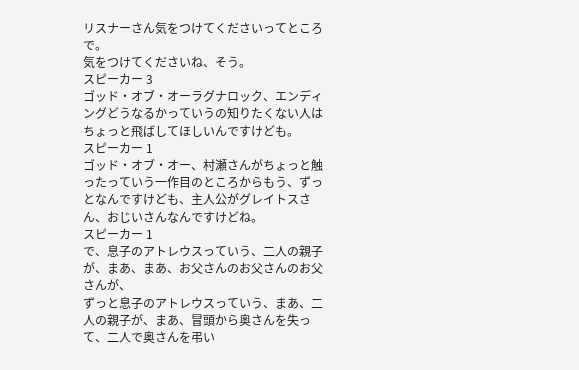リスナーさん気をつけてくださいってところで。
気をつけてくださいね、そう。
スピーカー 3
ゴッド・オブ・オーラグナロック、エンディングどうなるかっていうの知りたくない人はちょっと飛ばしてほしいんですけども。
スピーカー 1
ゴッド・オブ・オー、村瀬さんがちょっと触ったっていう一作目のところからもう、ずっとなんですけども、主人公がグレイトスさん、おじいさんなんですけどね。
スピーカー 1
で、息子のアトレウスっていう、二人の親子が、まあ、まあ、お父さんのお父さんのお父さんが、
ずっと息子のアトレウスっていう、まあ、二人の親子が、まあ、冒頭から奥さんを失って、二人で奥さんを弔い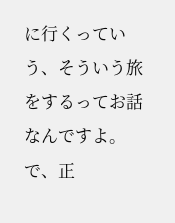に行くっていう、そういう旅をするってお話なんですよ。
で、正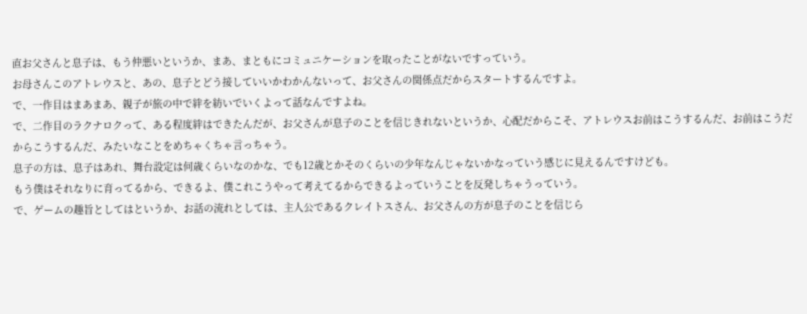直お父さんと息子は、もう仲悪いというか、まあ、まともにコミュニケーションを取ったことがないですっていう。
お母さんこのアトレウスと、あの、息子とどう接していいかわかんないって、お父さんの関係点だからスタートするんですよ。
で、一作目はまあまあ、親子が旅の中で絆を紡いでいくよって話なんですよね。
で、二作目のラクナロクって、ある程度絆はできたんだが、お父さんが息子のことを信じきれないというか、心配だからこそ、アトレウスお前はこうするんだ、お前はこうだからこうするんだ、みたいなことをめちゃくちゃ言っちゃう。
息子の方は、息子はあれ、舞台設定は何歳くらいなのかな、でも12歳とかそのくらいの少年なんじゃないかなっていう感じに見えるんですけども。
もう僕はそれなりに育ってるから、できるよ、僕これこうやって考えてるからできるよっていうことを反発しちゃうっていう。
で、ゲームの趣旨としてはというか、お話の流れとしては、主人公であるクレイトスさん、お父さんの方が息子のことを信じら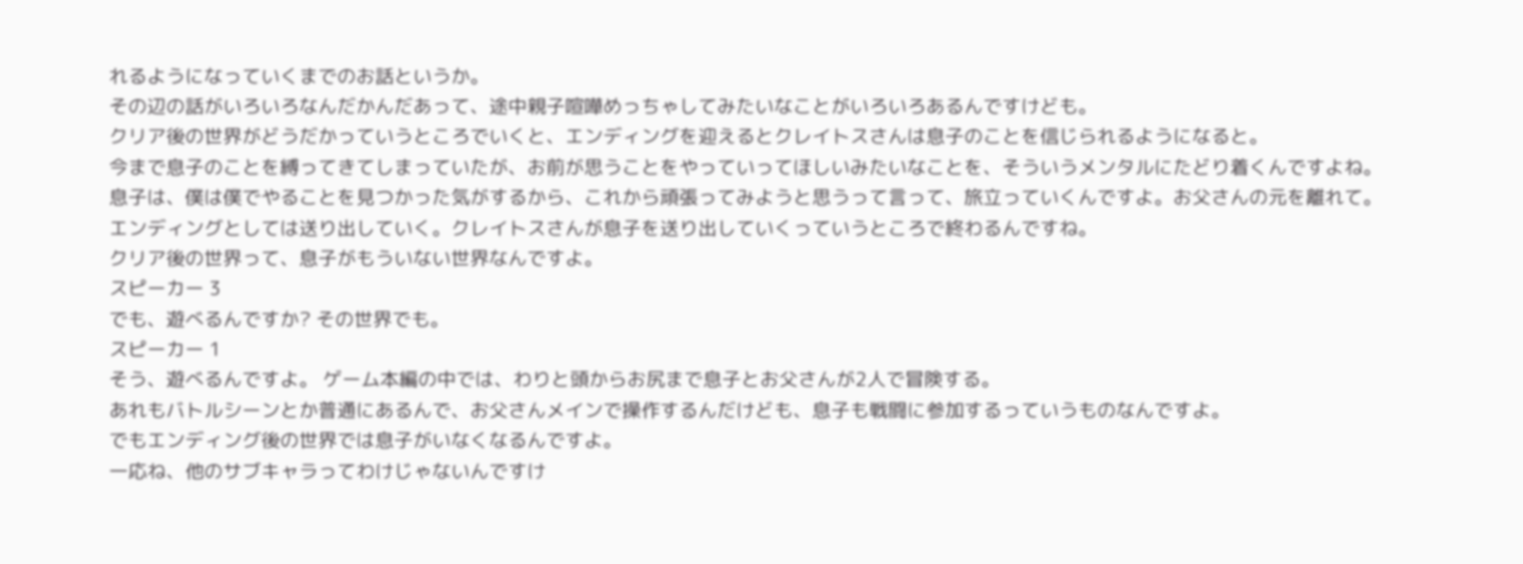れるようになっていくまでのお話というか。
その辺の話がいろいろなんだかんだあって、途中親子喧嘩めっちゃしてみたいなことがいろいろあるんですけども。
クリア後の世界がどうだかっていうところでいくと、エンディングを迎えるとクレイトスさんは息子のことを信じられるようになると。
今まで息子のことを縛ってきてしまっていたが、お前が思うことをやっていってほしいみたいなことを、そういうメンタルにたどり着くんですよね。
息子は、僕は僕でやることを見つかった気がするから、これから頑張ってみようと思うって言って、旅立っていくんですよ。お父さんの元を離れて。
エンディングとしては送り出していく。クレイトスさんが息子を送り出していくっていうところで終わるんですね。
クリア後の世界って、息子がもういない世界なんですよ。
スピーカー 3
でも、遊べるんですか? その世界でも。
スピーカー 1
そう、遊べるんですよ。 ゲーム本編の中では、わりと頭からお尻まで息子とお父さんが2人で冒険する。
あれもバトルシーンとか普通にあるんで、お父さんメインで操作するんだけども、息子も戦闘に参加するっていうものなんですよ。
でもエンディング後の世界では息子がいなくなるんですよ。
一応ね、他のサブキャラってわけじゃないんですけ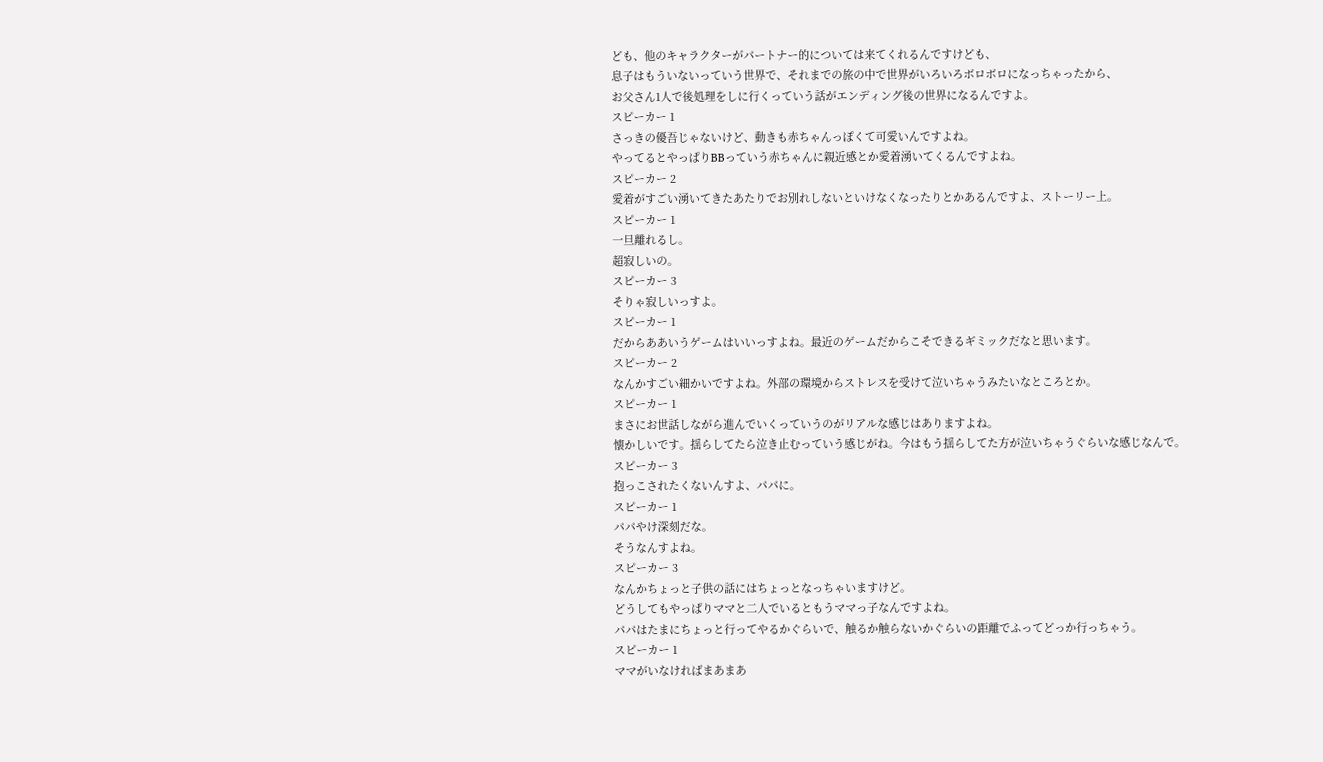ども、他のキャラクターがパートナー的については来てくれるんですけども、
息子はもういないっていう世界で、それまでの旅の中で世界がいろいろボロボロになっちゃったから、
お父さん1人で後処理をしに行くっていう話がエンディング後の世界になるんですよ。
スピーカー 1
さっきの優吾じゃないけど、動きも赤ちゃんっぽくて可愛いんですよね。
やってるとやっぱりBBっていう赤ちゃんに親近感とか愛着湧いてくるんですよね。
スピーカー 2
愛着がすごい湧いてきたあたりでお別れしないといけなくなったりとかあるんですよ、ストーリー上。
スピーカー 1
一旦離れるし。
超寂しいの。
スピーカー 3
そりゃ寂しいっすよ。
スピーカー 1
だからああいうゲームはいいっすよね。最近のゲームだからこそできるギミックだなと思います。
スピーカー 2
なんかすごい細かいですよね。外部の環境からストレスを受けて泣いちゃうみたいなところとか。
スピーカー 1
まさにお世話しながら進んでいくっていうのがリアルな感じはありますよね。
懐かしいです。揺らしてたら泣き止むっていう感じがね。今はもう揺らしてた方が泣いちゃうぐらいな感じなんで。
スピーカー 3
抱っこされたくないんすよ、パパに。
スピーカー 1
パパやけ深刻だな。
そうなんすよね。
スピーカー 3
なんかちょっと子供の話にはちょっとなっちゃいますけど。
どうしてもやっぱりママと二人でいるともうママっ子なんですよね。
パパはたまにちょっと行ってやるかぐらいで、触るか触らないかぐらいの距離でふってどっか行っちゃう。
スピーカー 1
ママがいなければまあまあ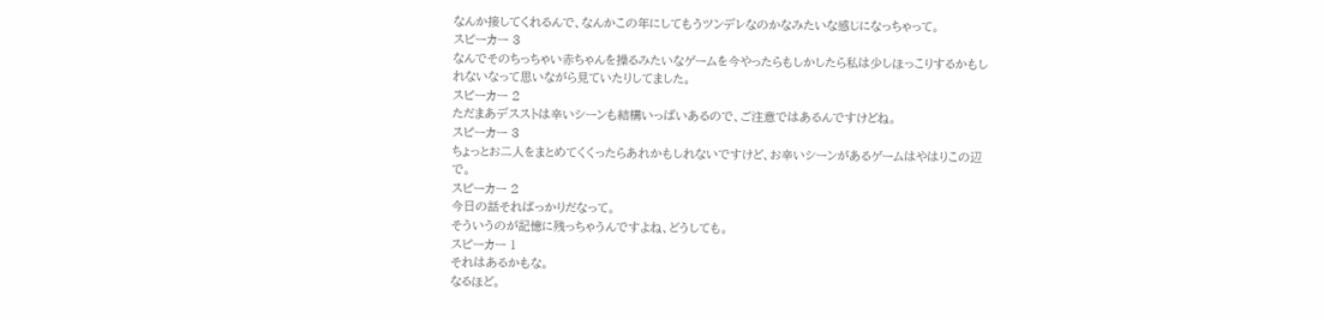なんか接してくれるんで、なんかこの年にしてもうツンデレなのかなみたいな感じになっちゃって。
スピーカー 3
なんでそのちっちゃい赤ちゃんを操るみたいなゲームを今やったらもしかしたら私は少しほっこりするかもしれないなって思いながら見ていたりしてました。
スピーカー 2
ただまあデスストは辛いシーンも結構いっぱいあるので、ご注意ではあるんですけどね。
スピーカー 3
ちょっとお二人をまとめてくくったらあれかもしれないですけど、お辛いシーンがあるゲームはやはりこの辺で。
スピーカー 2
今日の話そればっかりだなって。
そういうのが記憶に残っちゃうんですよね、どうしても。
スピーカー 1
それはあるかもな。
なるほど。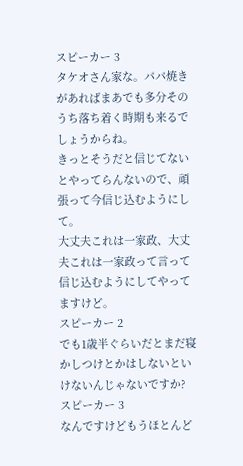スピーカー 3
タケオさん家な。パパ焼きがあればまあでも多分そのうち落ち着く時期も来るでしょうからね。
きっとそうだと信じてないとやってらんないので、頑張って今信じ込むようにして。
大丈夫これは一家政、大丈夫これは一家政って言って信じ込むようにしてやってますけど。
スピーカー 2
でも1歳半ぐらいだとまだ寝かしつけとかはしないといけないんじゃないですか?
スピーカー 3
なんですけどもうほとんど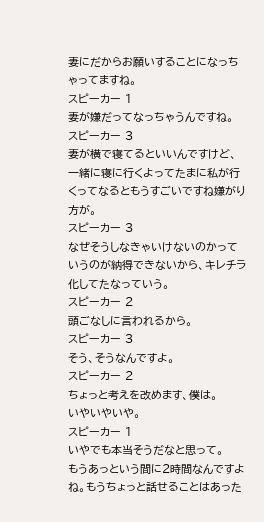妻にだからお願いすることになっちゃってますね。
スピーカー 1
妻が嫌だってなっちゃうんですね。
スピーカー 3
妻が横で寝てるといいんですけど、一緒に寝に行くよってたまに私が行くってなるともうすごいですね嫌がり方が。
スピーカー 3
なぜそうしなきゃいけないのかっていうのが納得できないから、キレチラ化してたなっていう。
スピーカー 2
頭ごなしに言われるから。
スピーカー 3
そう、そうなんですよ。
スピーカー 2
ちょっと考えを改めます、僕は。
いやいやいや。
スピーカー 1
いやでも本当そうだなと思って。
もうあっという間に2時間なんですよね。もうちょっと話せることはあった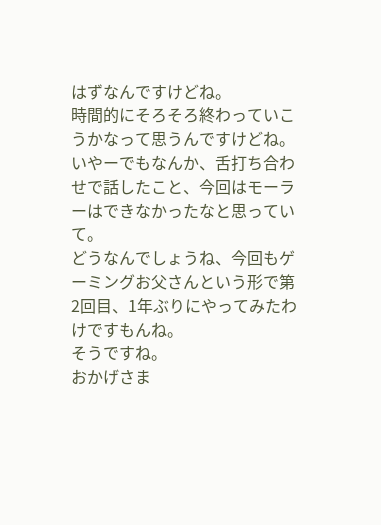はずなんですけどね。
時間的にそろそろ終わっていこうかなって思うんですけどね。
いやーでもなんか、舌打ち合わせで話したこと、今回はモーラーはできなかったなと思っていて。
どうなんでしょうね、今回もゲーミングお父さんという形で第2回目、1年ぶりにやってみたわけですもんね。
そうですね。
おかげさま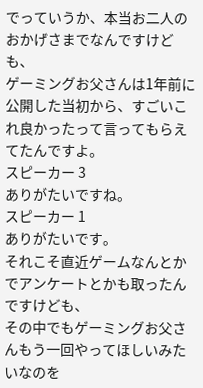でっていうか、本当お二人のおかげさまでなんですけども、
ゲーミングお父さんは1年前に公開した当初から、すごいこれ良かったって言ってもらえてたんですよ。
スピーカー 3
ありがたいですね。
スピーカー 1
ありがたいです。
それこそ直近ゲームなんとかでアンケートとかも取ったんですけども、
その中でもゲーミングお父さんもう一回やってほしいみたいなのを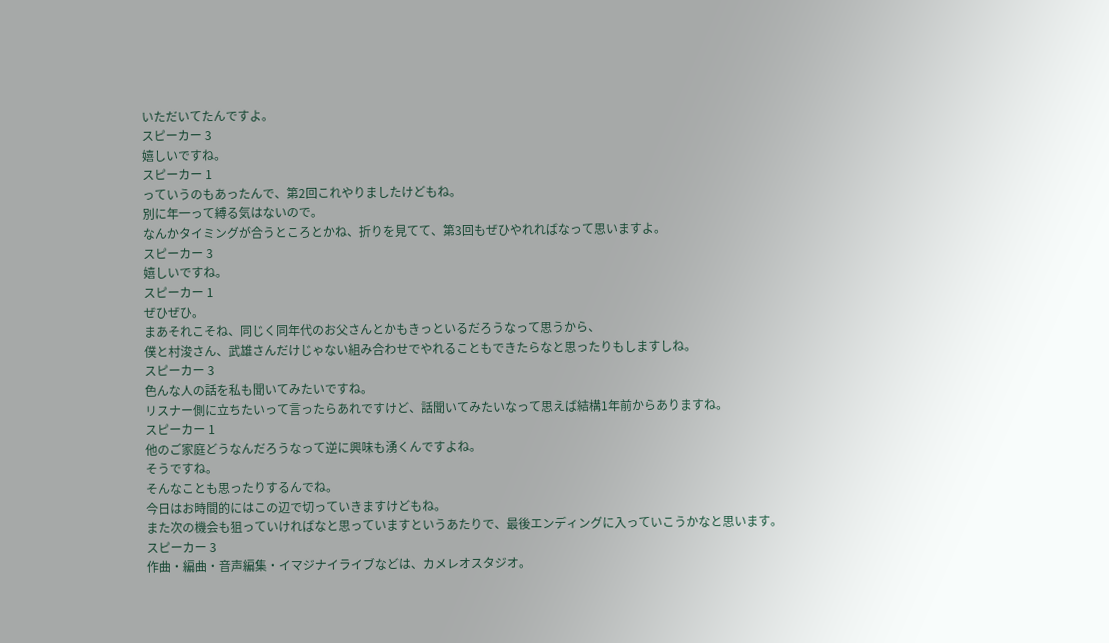いただいてたんですよ。
スピーカー 3
嬉しいですね。
スピーカー 1
っていうのもあったんで、第2回これやりましたけどもね。
別に年一って縛る気はないので。
なんかタイミングが合うところとかね、折りを見てて、第3回もぜひやれればなって思いますよ。
スピーカー 3
嬉しいですね。
スピーカー 1
ぜひぜひ。
まあそれこそね、同じく同年代のお父さんとかもきっといるだろうなって思うから、
僕と村浚さん、武雄さんだけじゃない組み合わせでやれることもできたらなと思ったりもしますしね。
スピーカー 3
色んな人の話を私も聞いてみたいですね。
リスナー側に立ちたいって言ったらあれですけど、話聞いてみたいなって思えば結構1年前からありますね。
スピーカー 1
他のご家庭どうなんだろうなって逆に興味も湧くんですよね。
そうですね。
そんなことも思ったりするんでね。
今日はお時間的にはこの辺で切っていきますけどもね。
また次の機会も狙っていければなと思っていますというあたりで、最後エンディングに入っていこうかなと思います。
スピーカー 3
作曲・編曲・音声編集・イマジナイライブなどは、カメレオスタジオ。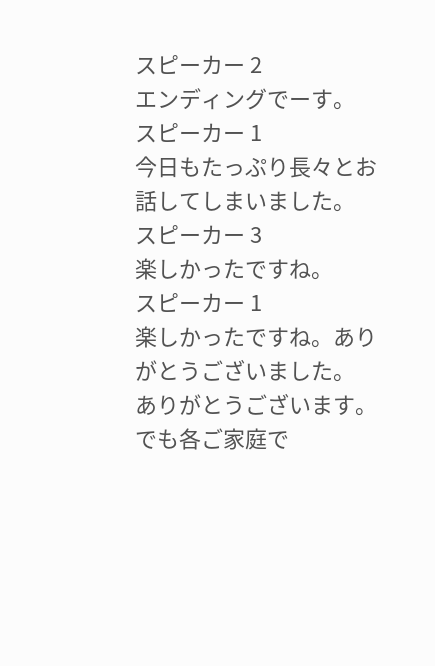スピーカー 2
エンディングでーす。
スピーカー 1
今日もたっぷり長々とお話してしまいました。
スピーカー 3
楽しかったですね。
スピーカー 1
楽しかったですね。ありがとうございました。
ありがとうございます。
でも各ご家庭で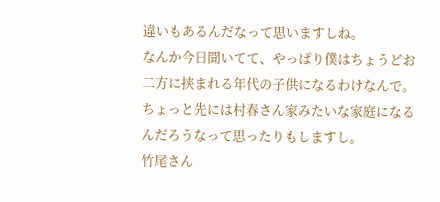違いもあるんだなって思いますしね。
なんか今日聞いてて、やっぱり僕はちょうどお二方に挟まれる年代の子供になるわけなんで。
ちょっと先には村春さん家みたいな家庭になるんだろうなって思ったりもしますし。
竹尾さん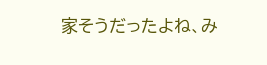家そうだったよね、み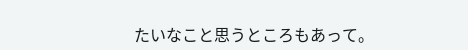たいなこと思うところもあって。